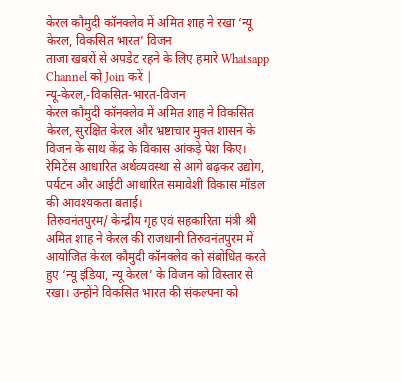केरल कौमुदी कॉनक्लेव में अमित शाह ने रखा ‘न्यू केरल, विकसित भारत’ विजन
ताजा खबरों से अपडेट रहने के लिए हमारे Whatsapp Channel को Join करें |
न्यू-केरल,-विकसित-भारत-विजन
केरल कौमुदी कॉनक्लेव में अमित शाह ने विकसित केरल, सुरक्षित केरल और भ्रष्टाचार मुक्त शासन के विजन के साथ केंद्र के विकास आंकड़े पेश किए।
रेमिटेंस आधारित अर्थव्यवस्था से आगे बढ़कर उद्योग, पर्यटन और आईटी आधारित समावेशी विकास मॉडल की आवश्यकता बताई।
तिरुवनंतपुरम/ केन्द्रीय गृह एवं सहकारिता मंत्री श्री अमित शाह ने केरल की राजधानी तिरुवनंतपुरम में आयोजित केरल कौमुदी कॉनक्लेव को संबोधित करते हुए ‘न्यू इंडिया, न्यू केरल’ के विजन को विस्तार से रखा। उन्होंने विकसित भारत की संकल्पना को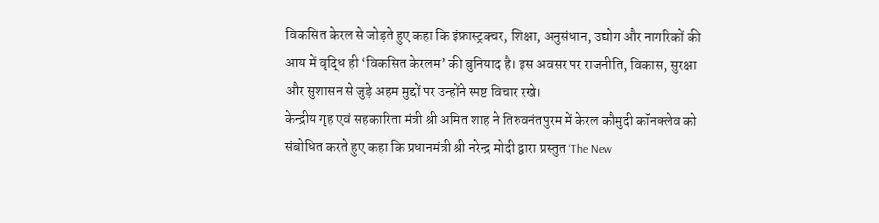विकसित केरल से जोड़ते हुए कहा कि इंफ्रास्ट्रक्चर, शिक्षा, अनुसंधान, उद्योग और नागरिकों की आय में वृद्धि ही ‘विकसित केरलम’ की बुनियाद है। इस अवसर पर राजनीति, विकास, सुरक्षा और सुशासन से जुड़े अहम मुद्दों पर उन्होंने स्पष्ट विचार रखे।
केन्द्रीय गृह एवं सहकारिता मंत्री श्री अमित शाह ने तिरुवनंतपुरम में केरल कौमुदी कॉनक्लेव को संबोधित करते हुए कहा कि प्रधानमंत्री श्री नरेन्द्र मोदी द्वारा प्रस्तुत ‘The New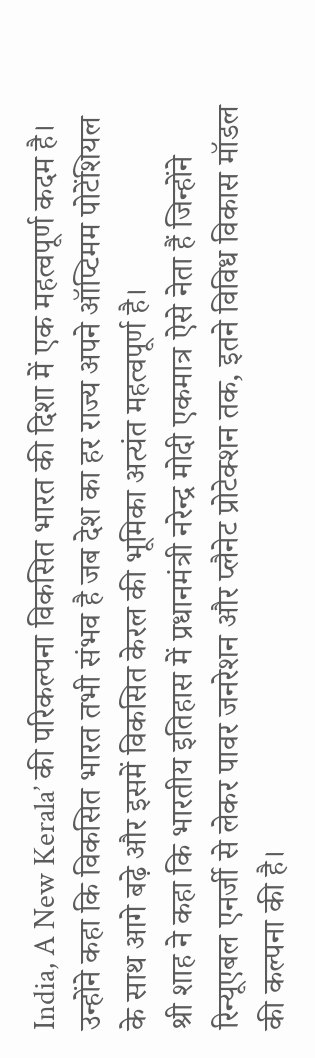India, A New Kerala’ की परिकल्पना विकसित भारत की दिशा में एक महत्वपूर्ण कदम है। उन्होंने कहा कि विकसित भारत तभी संभव है जब देश का हर राज्य अपने ऑप्टिमम पोटेंशियल के साथ आगे बढ़े और इसमें विकसित केरल की भूमिका अत्यंत महत्वपूर्ण है।
श्री शाह ने कहा कि भारतीय इतिहास में प्रधानमंत्री नरेन्द्र मोदी एकमात्र ऐसे नेता हैं जिन्होंने रिन्यूएबल एनर्जी से लेकर पावर जनरेशन और प्लैनेट प्रोटेक्शन तक, इतने विविध विकास मॉडल की कल्पना की है।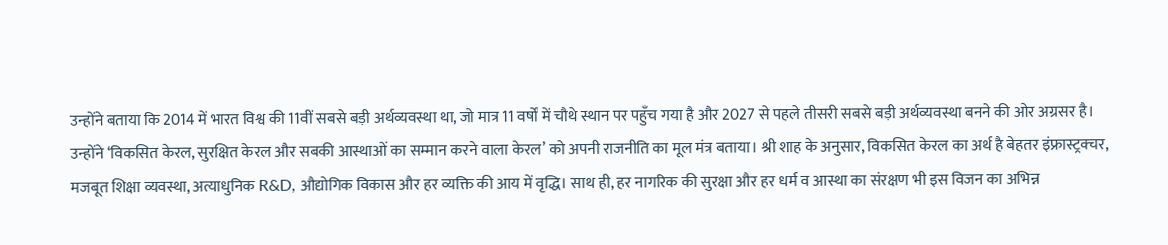उन्होंने बताया कि 2014 में भारत विश्व की 11वीं सबसे बड़ी अर्थव्यवस्था था, जो मात्र 11 वर्षों में चौथे स्थान पर पहुँच गया है और 2027 से पहले तीसरी सबसे बड़ी अर्थव्यवस्था बनने की ओर अग्रसर है।
उन्होंने ‘विकसित केरल, सुरक्षित केरल और सबकी आस्थाओं का सम्मान करने वाला केरल’ को अपनी राजनीति का मूल मंत्र बताया। श्री शाह के अनुसार, विकसित केरल का अर्थ है बेहतर इंफ्रास्ट्रक्चर, मजबूत शिक्षा व्यवस्था, अत्याधुनिक R&D, औद्योगिक विकास और हर व्यक्ति की आय में वृद्धि। साथ ही, हर नागरिक की सुरक्षा और हर धर्म व आस्था का संरक्षण भी इस विजन का अभिन्न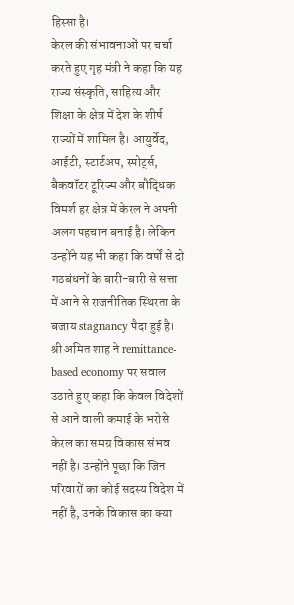हिस्सा है।
केरल की संभावनाओं पर चर्चा करते हुए गृह मंत्री ने कहा कि यह राज्य संस्कृति, साहित्य और शिक्षा के क्षेत्र में देश के शीर्ष राज्यों में शामिल है। आयुर्वेद, आईटी, स्टार्टअप, स्पोर्ट्स, बैकवॉटर टूरिज्म और बौद्धिक विमर्श हर क्षेत्र में केरल ने अपनी अलग पहचान बनाई है। लेकिन उन्होंने यह भी कहा कि वर्षों से दो गठबंधनों के बारी-बारी से सत्ता में आने से राजनीतिक स्थिरता के बजाय stagnancy पैदा हुई है।
श्री अमित शाह ने remittance-based economy पर सवाल उठाते हुए कहा कि केवल विदेशों से आने वाली कमाई के भरोसे केरल का समग्र विकास संभव नहीं है। उन्होंने पूछा कि जिन परिवारों का कोई सदस्य विदेश में नहीं है, उनके विकास का क्या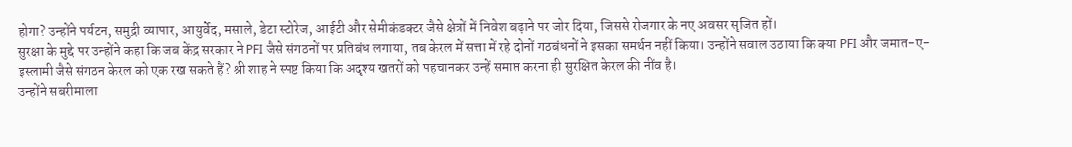होगा? उन्होंने पर्यटन, समुद्री व्यापार, आयुर्वेद, मसाले, डेटा स्टोरेज, आईटी और सेमीकंडक्टर जैसे क्षेत्रों में निवेश बढ़ाने पर जोर दिया, जिससे रोजगार के नए अवसर सृजित हों।
सुरक्षा के मुद्दे पर उन्होंने कहा कि जब केंद्र सरकार ने PFI जैसे संगठनों पर प्रतिबंध लगाया, तब केरल में सत्ता में रहे दोनों गठबंधनों ने इसका समर्थन नहीं किया। उन्होंने सवाल उठाया कि क्या PFI और जमात-ए-इस्लामी जैसे संगठन केरल को एक रख सकते हैं? श्री शाह ने स्पष्ट किया कि अदृश्य खतरों को पहचानकर उन्हें समाप्त करना ही सुरक्षित केरल की नींव है।
उन्होंने सबरीमाला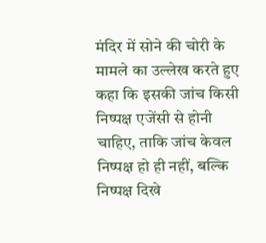मंदिर में सोने की चोरी के मामले का उल्लेख करते हुए कहा कि इसकी जांच किसी निष्पक्ष एजेंसी से होनी चाहिए, ताकि जांच केवल निष्पक्ष हो ही नहीं, बल्कि निष्पक्ष दिखे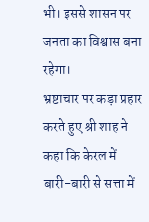भी। इससे शासन पर जनता का विश्वास बना रहेगा।
भ्रष्टाचार पर कड़ा प्रहार करते हुए श्री शाह ने कहा कि केरल में बारी-बारी से सत्ता में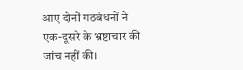आए दोनों गठबंधनों ने एक-दूसरे के भ्रष्टाचार की जांच नहीं की।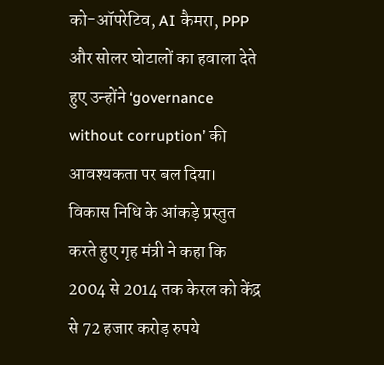को-ऑपरेटिव, AI कैमरा, PPP और सोलर घोटालों का हवाला देते हुए उन्होंने ‘governance without corruption’ की आवश्यकता पर बल दिया।
विकास निधि के आंकड़े प्रस्तुत करते हुए गृह मंत्री ने कहा कि 2004 से 2014 तक केरल को केंद्र से 72 हजार करोड़ रुपये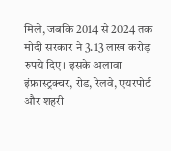मिले, जबकि 2014 से 2024 तक मोदी सरकार ने 3.13 लाख करोड़ रुपये दिए। इसके अलावा इंफ्रास्ट्रक्चर, रोड, रेलवे, एयरपोर्ट और शहरी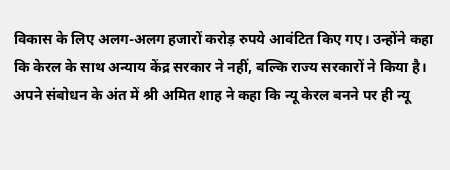विकास के लिए अलग-अलग हजारों करोड़ रुपये आवंटित किए गए। उन्होंने कहा कि केरल के साथ अन्याय केंद्र सरकार ने नहीं, बल्कि राज्य सरकारों ने किया है।
अपने संबोधन के अंत में श्री अमित शाह ने कहा कि न्यू केरल बनने पर ही न्यू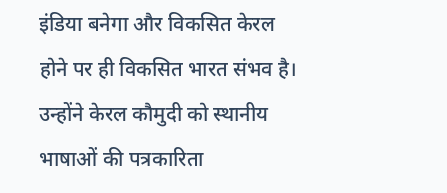इंडिया बनेगा और विकसित केरल होने पर ही विकसित भारत संभव है। उन्होंने केरल कौमुदी को स्थानीय भाषाओं की पत्रकारिता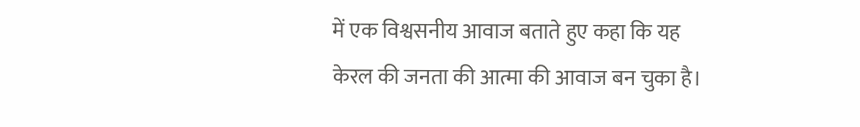में एक विश्वसनीय आवाज बताते हुए कहा कि यह केरल की जनता की आत्मा की आवाज बन चुका है।